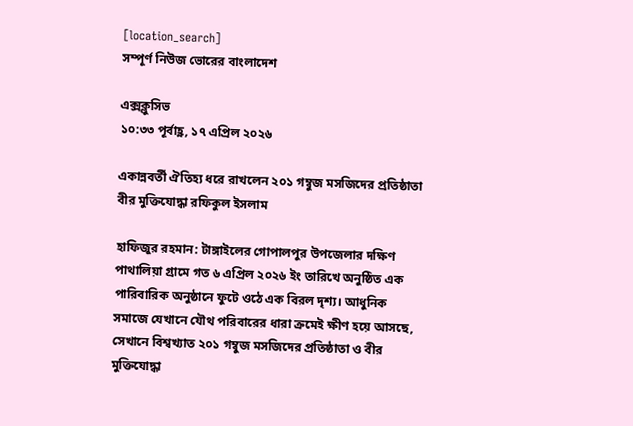[location_search]
সম্পূর্ণ নিউজ ভোরের বাংলাদেশ

এক্সক্লুসিভ
১০:৩৩ পূর্বাহ্ণ, ১৭ এপ্রিল ২০২৬

একান্নবর্তী ঐতিহ্য ধরে রাখলেন ২০১ গম্বুজ মসজিদের প্রতিষ্ঠাতা বীর মুক্তিযোদ্ধা রফিকুল ইসলাম

হাফিজুর রহমান: টাঙ্গাইলের গোপালপুর উপজেলার দক্ষিণ পাথালিয়া গ্রামে গত ৬ এপ্রিল ২০২৬ ইং তারিখে অনুষ্ঠিত এক পারিবারিক অনুষ্ঠানে ফুটে ওঠে এক বিরল দৃশ্য। আধুনিক সমাজে যেখানে যৌথ পরিবারের ধারা ক্রমেই ক্ষীণ হয়ে আসছে, সেখানে বিশ্বখ্যাত ২০১ গম্বুজ মসজিদের প্রতিষ্ঠাতা ও বীর মুক্তিযোদ্ধা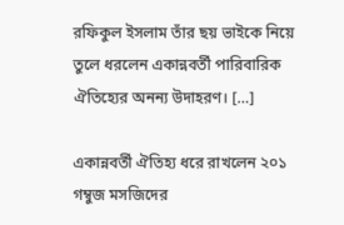রফিকুল ইসলাম তাঁর ছয় ভাইকে নিয়ে তুলে ধরলেন একান্নবর্তী পারিবারিক ঐতিহ্যের অনন্য উদাহরণ। […]

একান্নবর্তী ঐতিহ্য ধরে রাখলেন ২০১ গম্বুজ মসজিদের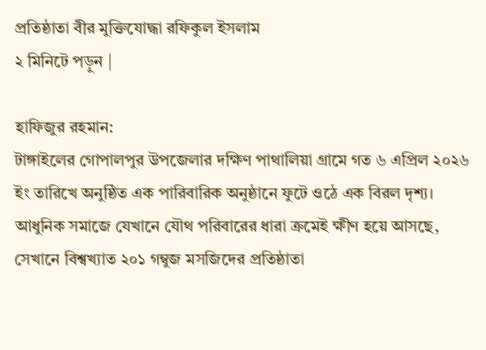প্রতিষ্ঠাতা বীর মুক্তিযোদ্ধা রফিকুল ইসলাম
২ মিনিটে পড়ুন |

হাফিজুর রহমান:
টাঙ্গাইলের গোপালপুর উপজেলার দক্ষিণ পাথালিয়া গ্রামে গত ৬ এপ্রিল ২০২৬ ইং তারিখে অনুষ্ঠিত এক পারিবারিক অনুষ্ঠানে ফুটে ওঠে এক বিরল দৃশ্য। আধুনিক সমাজে যেখানে যৌথ পরিবারের ধারা ক্রমেই ক্ষীণ হয়ে আসছে, সেখানে বিশ্বখ্যাত ২০১ গম্বুজ মসজিদের প্রতিষ্ঠাতা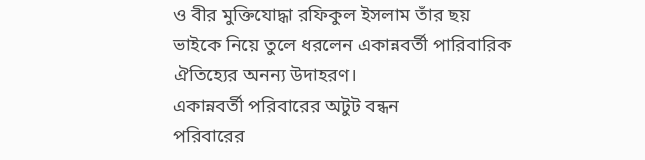ও বীর মুক্তিযোদ্ধা রফিকুল ইসলাম তাঁর ছয় ভাইকে নিয়ে তুলে ধরলেন একান্নবর্তী পারিবারিক ঐতিহ্যের অনন্য উদাহরণ।
একান্নবর্তী পরিবারের অটুট বন্ধন
পরিবারের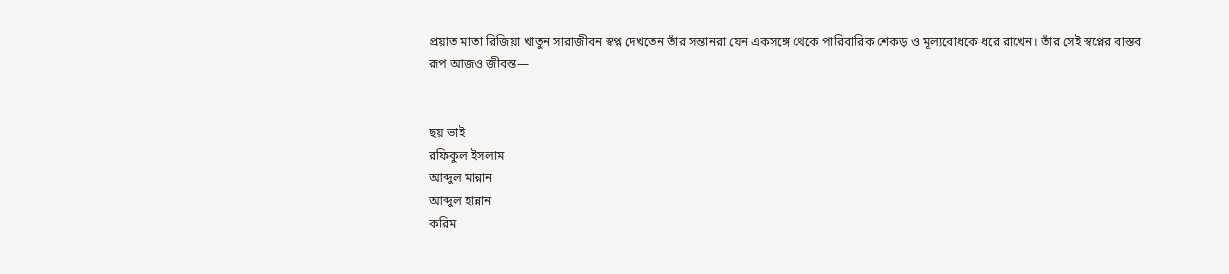প্রয়াত মাতা রিজিয়া খাতুন সারাজীবন স্বপ্ন দেখতেন তাঁর সন্তানরা যেন একসঙ্গে থেকে পারিবারিক শেকড় ও মূল্যবোধকে ধরে রাখেন। তাঁর সেই স্বপ্নের বাস্তব রূপ আজও জীবন্ত—


ছয় ভাই
রফিকুল ইসলাম
আব্দুল মান্নান
আব্দুল হান্নান
করিম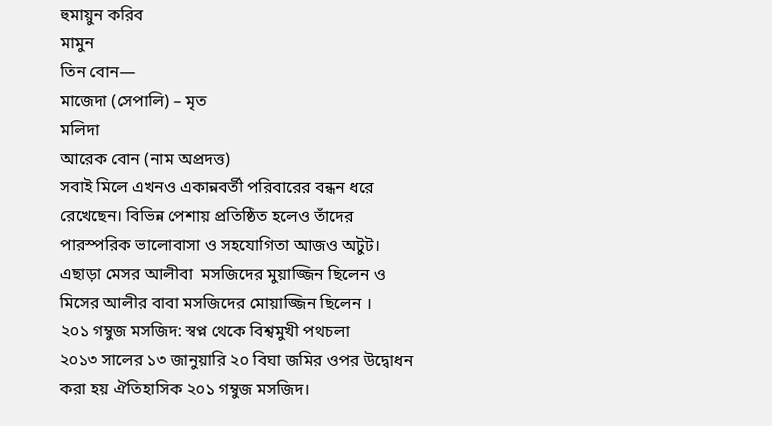হুমায়ুন করিব
মামুন
তিন বোন—
মাজেদা (সেপালি) – মৃত
মলিদা
আরেক বোন (নাম অপ্রদত্ত)
সবাই মিলে এখনও একান্নবর্তী পরিবারের বন্ধন ধরে রেখেছেন। বিভিন্ন পেশায় প্রতিষ্ঠিত হলেও তাঁদের পারস্পরিক ভালোবাসা ও সহযোগিতা আজও অটুট। এছাড়া মেসর আলীবা  মসজিদের মুয়াজ্জিন ছিলেন ও মিসের আলীর বাবা মসজিদের মোয়াজ্জিন ছিলেন ।
২০১ গম্বুজ মসজিদ: স্বপ্ন থেকে বিশ্বমুখী পথচলা
২০১৩ সালের ১৩ জানুয়ারি ২০ বিঘা জমির ওপর উদ্বোধন করা হয় ঐতিহাসিক ২০১ গম্বুজ মসজিদ।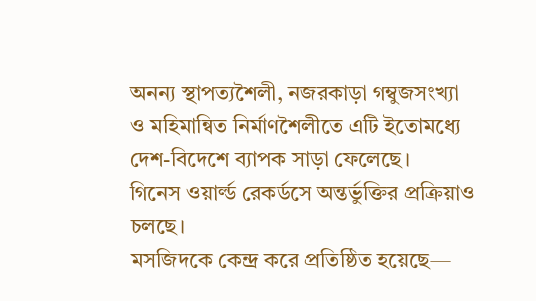অনন্য স্থাপত্যশৈলী, নজরকাড়া গম্বুজসংখ্যা ও মহিমান্বিত নির্মাণশৈলীতে এটি ইতোমধ্যে দেশ-বিদেশে ব্যাপক সাড়া ফেলেছে।
গিনেস ওয়ার্ল্ড রেকর্ডসে অন্তর্ভুক্তির প্রক্রিয়াও চলছে।
মসজিদকে কেন্দ্র করে প্রতিষ্ঠিত হয়েছে—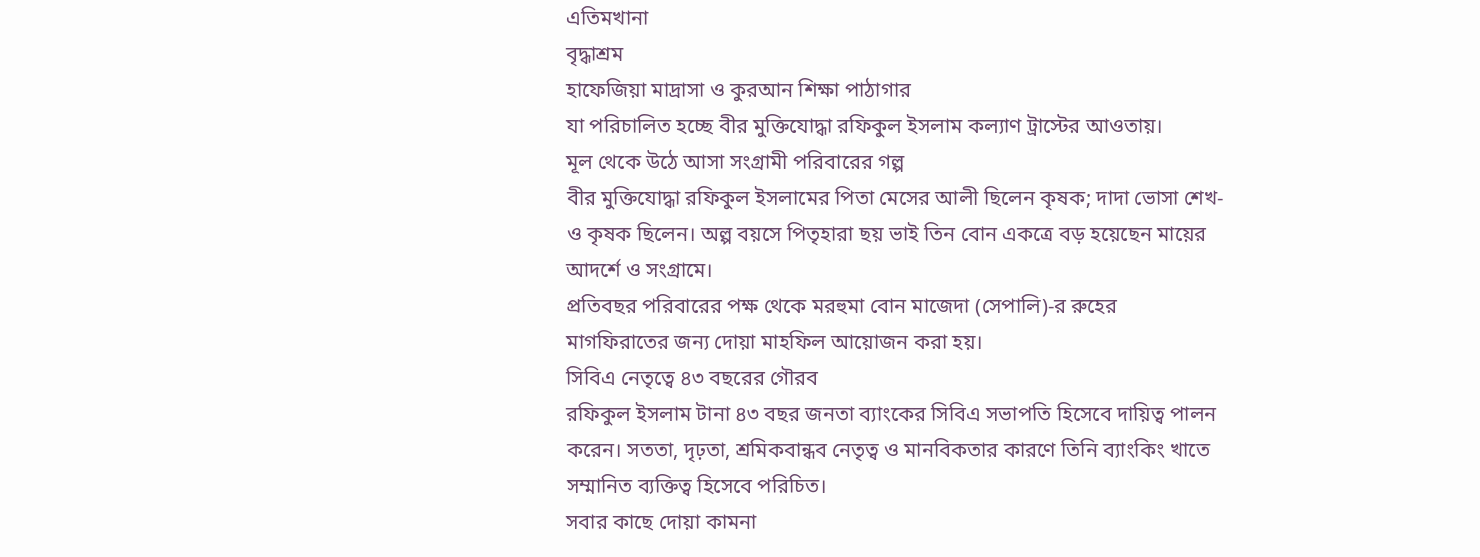এতিমখানা
বৃদ্ধাশ্রম
হাফেজিয়া মাদ্রাসা ও কুরআন শিক্ষা পাঠাগার
যা পরিচালিত হচ্ছে বীর মুক্তিযোদ্ধা রফিকুল ইসলাম কল্যাণ ট্রাস্টের আওতায়।
মূল থেকে উঠে আসা সংগ্রামী পরিবারের গল্প
বীর মুক্তিযোদ্ধা রফিকুল ইসলামের পিতা মেসের আলী ছিলেন কৃষক; দাদা ভোসা শেখ-ও কৃষক ছিলেন। অল্প বয়সে পিতৃহারা ছয় ভাই তিন বোন একত্রে বড় হয়েছেন মায়ের আদর্শে ও সংগ্রামে।
প্রতিবছর পরিবারের পক্ষ থেকে মরহুমা বোন মাজেদা (সেপালি)-র রুহের মাগফিরাতের জন্য দোয়া মাহফিল আয়োজন করা হয়।
সিবিএ নেতৃত্বে ৪৩ বছরের গৌরব
রফিকুল ইসলাম টানা ৪৩ বছর জনতা ব্যাংকের সিবিএ সভাপতি হিসেবে দায়িত্ব পালন করেন। সততা, দৃঢ়তা, শ্রমিকবান্ধব নেতৃত্ব ও মানবিকতার কারণে তিনি ব্যাংকিং খাতে সম্মানিত ব্যক্তিত্ব হিসেবে পরিচিত।
সবার কাছে দোয়া কামনা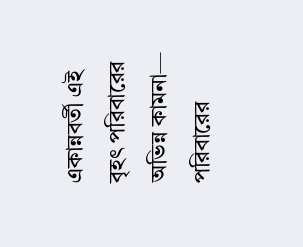একান্নবর্তী এই বৃহৎ পরিবারের অভিন্ন কামনা—
পরিবারের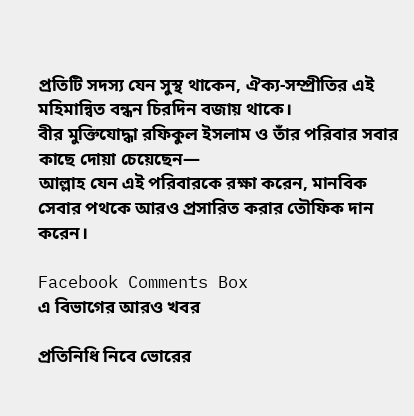প্রতিটি সদস্য যেন সুস্থ থাকেন, ঐক্য-সম্প্রীতির এই মহিমান্বিত বন্ধন চিরদিন বজায় থাকে।
বীর মুক্তিযোদ্ধা রফিকুল ইসলাম ও তাঁর পরিবার সবার কাছে দোয়া চেয়েছেন—
আল্লাহ যেন এই পরিবারকে রক্ষা করেন, মানবিক সেবার পথকে আরও প্রসারিত করার তৌফিক দান করেন।

Facebook Comments Box
এ বিভাগের আরও খবর

প্রতিনিধি নিবে ভোরের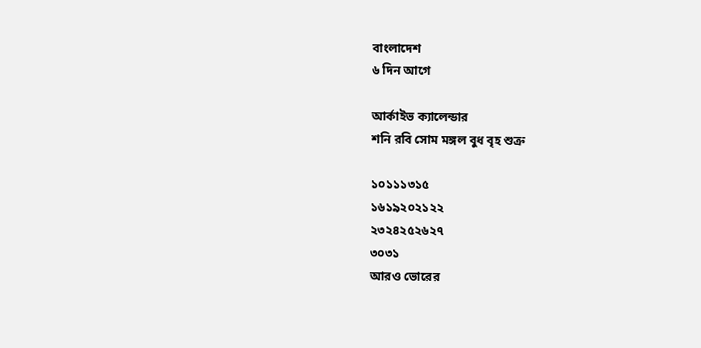বাংলাদেশ
৬ দিন আগে

আর্কাইভ ক্যালেন্ডার
শনি রবি সোম মঙ্গল বুধ বৃহ শুক্র

১০১১১৩১৫
১৬১৯২০২১২২
২৩২৪২৫২৬২৭
৩০৩১
আরও ভোরের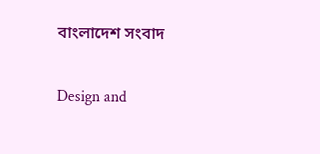বাংলাদেশ সংবাদ


Design and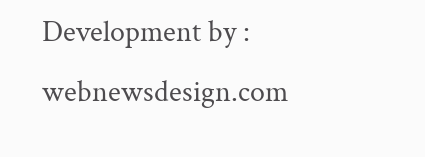Development by : webnewsdesign.com